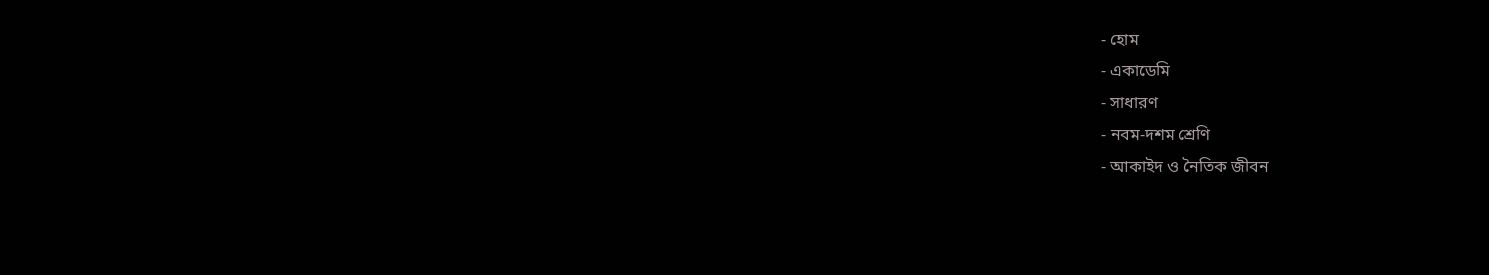- হোম
- একাডেমি
- সাধারণ
- নবম-দশম শ্রেণি
- আকাইদ ও নৈতিক জীবন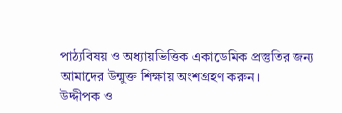পাঠ্যবিষয় ও অধ্যায়ভিত্তিক একাডেমিক প্রস্তুতির জন্য আমাদের উন্মুক্ত শিক্ষায় অংশগ্রহণ করুন।
উদ্দীপক ও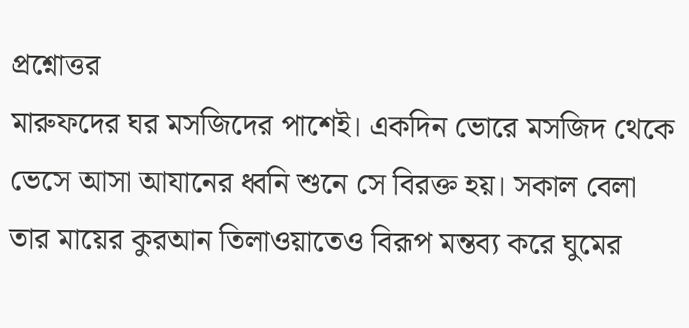প্রশ্নোত্তর
মারুফদের ঘর মসজিদের পাশেই। একদিন ভোরে মসজিদ থেকে ভেসে আসা আযানের ধ্বনি শুনে সে বিরক্ত হয়। সকাল বেলা তার মায়ের কুরআন তিলাওয়াতেও বিরূপ মন্তব্য করে ঘুমের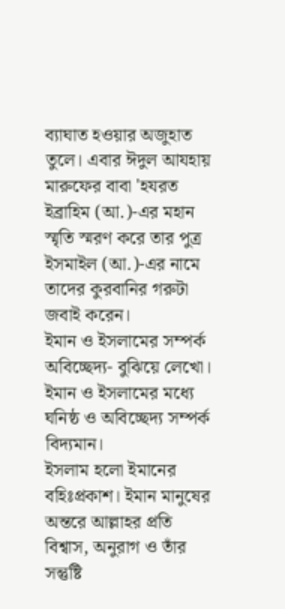ব্যাঘাত হওয়ার অজুহাত তুলে। এবার ঈদুল আযহায় মারুফের বাবা 'হযরত ইব্রাহিম (আ.)-এর মহান স্মৃতি স্মরণ করে তার পুত্র ইসমাইল (আ.)-এর নামে তাদের কুরবানির গরুটা জবাই করেন।
ইমান ও ইসলামের সম্পর্ক অবিচ্ছেদ্য- বুঝিয়ে লেখো।
ইমান ও ইসলামের মধ্যে ঘনিষ্ঠ ও অবিচ্ছেদ্য সম্পর্ক বিদ্যমান।
ইসলাম হলো ইমানের বহিঃপ্রকাশ। ইমান মানুষের অন্তরে আল্লাহর প্রতি বিশ্বাস, অনুরাগ ও তাঁর সন্তুষ্টি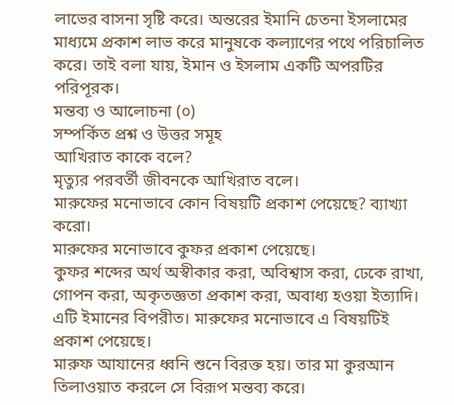লাভের বাসনা সৃষ্টি করে। অন্তরের ইমানি চেতনা ইসলামের মাধ্যমে প্রকাশ লাভ করে মানুষকে কল্যাণের পথে পরিচালিত করে। তাই বলা যায়, ইমান ও ইসলাম একটি অপরটির পরিপূরক।
মন্তব্য ও আলোচনা (০)
সম্পর্কিত প্রশ্ন ও উত্তর সমূহ
আখিরাত কাকে বলে?
মৃত্যুর পরবর্তী জীবনকে আখিরাত বলে।
মারুফের মনোভাবে কোন বিষয়টি প্রকাশ পেয়েছে? ব্যাখ্যা করো।
মারুফের মনোভাবে কুফর প্রকাশ পেয়েছে।
কুফর শব্দের অর্থ অস্বীকার করা, অবিশ্বাস করা, ঢেকে রাখা, গোপন করা, অকৃতজ্ঞতা প্রকাশ করা, অবাধ্য হওয়া ইত্যাদি। এটি ইমানের বিপরীত। মারুফের মনোভাবে এ বিষয়টিই প্রকাশ পেয়েছে।
মারুফ আযানের ধ্বনি শুনে বিরক্ত হয়। তার মা কুরআন তিলাওয়াত করলে সে বিরূপ মন্তব্য করে।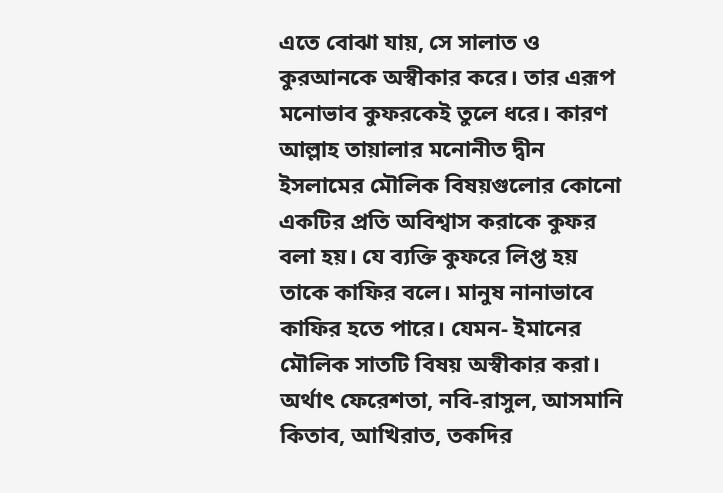এতে বোঝা যায়, সে সালাত ও কুরআনকে অস্বীকার করে। তার এরূপ মনোভাব কুফরকেই তুলে ধরে। কারণ আল্লাহ তায়ালার মনোনীত দ্বীন ইসলামের মৌলিক বিষয়গুলোর কোনো একটির প্রতি অবিশ্বাস করাকে কুফর বলা হয়। যে ব্যক্তি কুফরে লিপ্ত হয় তাকে কাফির বলে। মানুষ নানাভাবে কাফির হতে পারে। যেমন- ইমানের মৌলিক সাতটি বিষয় অস্বীকার করা। অর্থাৎ ফেরেশতা, নবি-রাসুল, আসমানি কিতাব, আখিরাত, তকদির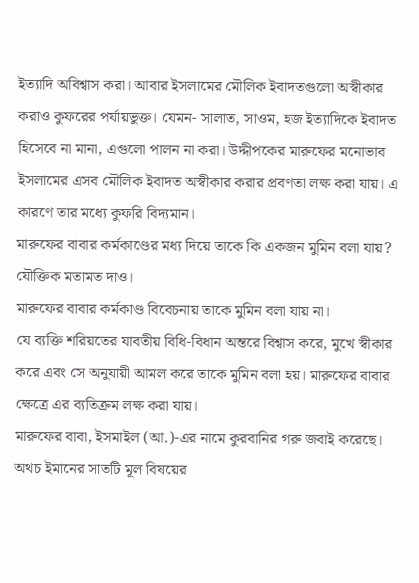ইত্যাদি অবিশ্বাস করা। আবার ইসলামের মৌলিক ইবাদতগুলো অস্বীকার করাও কুফরের পর্যায়ভুক্ত। যেমন- সালাত, সাওম, হজ ইত্যাদিকে ইবাদত হিসেবে না মানা, এগুলো পালন না করা। উদ্দীপকের মারুফের মনোভাব ইসলামের এসব মৌলিক ইবাদত অস্বীকার করার প্রবণতা লক্ষ করা যায়। এ কারণে তার মধ্যে কুফরি বিদ্যমান।
মারুফের বাবার কর্মকাণ্ডের মধ্য দিয়ে তাকে কি একজন মুমিন বলা যায়? যৌক্তিক মতামত দাও।
মারুফের বাবার কর্মকাণ্ড বিবেচনায় তাকে মুমিন বলা যায় না।
যে ব্যক্তি শরিয়তের যাবতীয় বিধি-বিধান অন্তরে বিশ্বাস করে, মুখে স্বীকার করে এবং সে অনুযায়ী আমল করে তাকে মুমিন বলা হয়। মারুফের বাবার ক্ষেত্রে এর ব্যতিক্রম লক্ষ করা যায়।
মারুফের বাবা, ইসমাইল (আ.)-এর নামে কুরবানির গরু জবাই করেছে। অথচ ইমানের সাতটি মূল বিষয়ের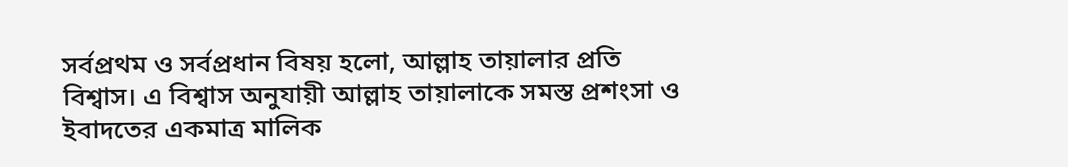সর্বপ্রথম ও সর্বপ্রধান বিষয় হলো, আল্লাহ তায়ালার প্রতি বিশ্বাস। এ বিশ্বাস অনুযায়ী আল্লাহ তায়ালাকে সমস্ত প্রশংসা ও ইবাদতের একমাত্র মালিক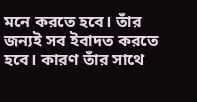মনে করতে হবে। তাঁর জন্যই সব ইবাদত করতে হবে। কারণ তাঁর সাথে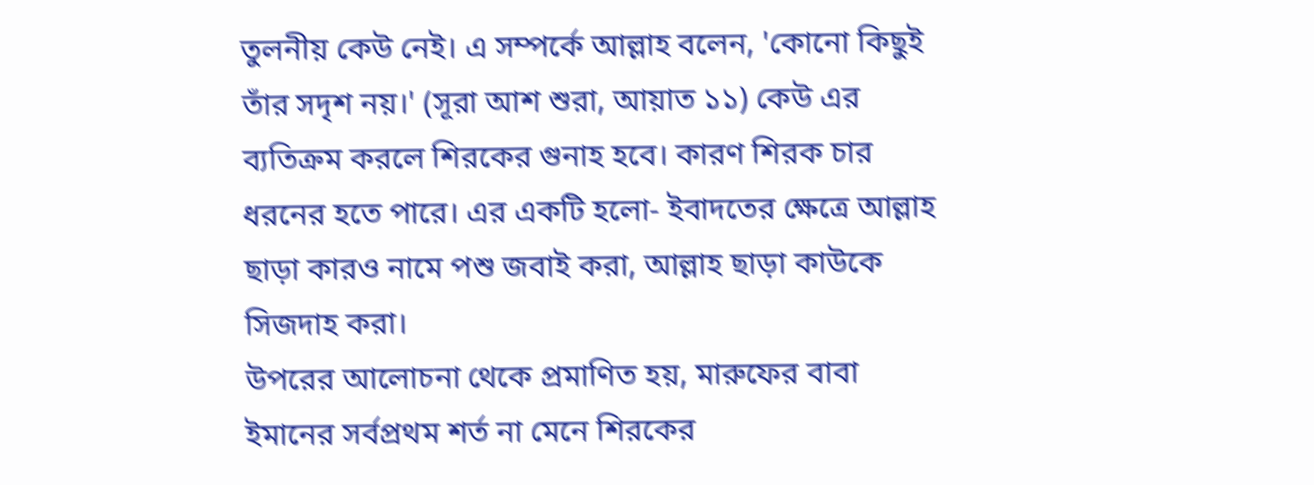তুলনীয় কেউ নেই। এ সম্পর্কে আল্লাহ বলেন, 'কোনো কিছুই তাঁর সদৃশ নয়।' (সূরা আশ শুরা, আয়াত ১১) কেউ এর ব্যতিক্রম করলে শিরকের গুনাহ হবে। কারণ শিরক চার ধরনের হতে পারে। এর একটি হলো- ইবাদতের ক্ষেত্রে আল্লাহ ছাড়া কারও নামে পশু জবাই করা, আল্লাহ ছাড়া কাউকে সিজদাহ করা।
উপরের আলোচনা থেকে প্রমাণিত হয়, মারুফের বাবা ইমানের সর্বপ্রথম শর্ত না মেনে শিরকের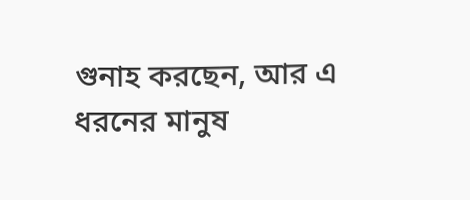গুনাহ করছেন, আর এ ধরনের মানুষ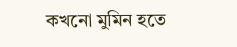কখনো মুমিন হতে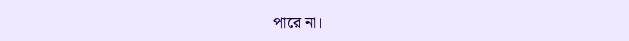পারে না।